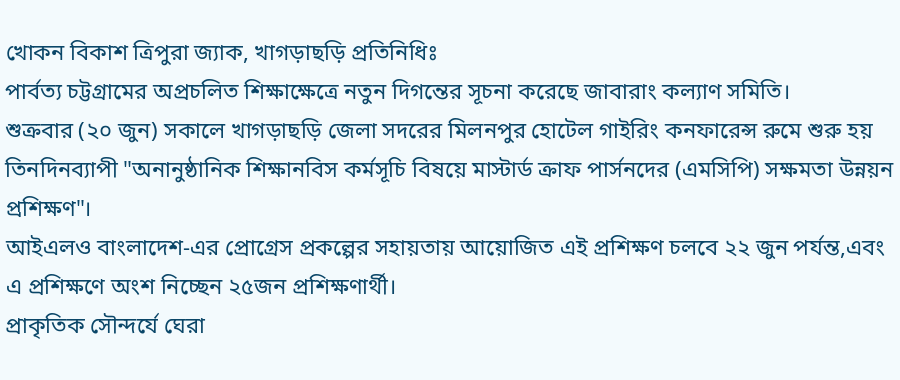খোকন বিকাশ ত্রিপুরা জ্যাক, খাগড়াছড়ি প্রতিনিধিঃ
পার্বত্য চট্টগ্রামের অপ্রচলিত শিক্ষাক্ষেত্রে নতুন দিগন্তের সূচনা করেছে জাবারাং কল্যাণ সমিতি।
শুক্রবার (২০ জুন) সকালে খাগড়াছড়ি জেলা সদরের মিলনপুর হোটেল গাইরিং কনফারেন্স রুমে শুরু হয় তিনদিনব্যাপী "অনানুষ্ঠানিক শিক্ষানবিস কর্মসূচি বিষয়ে মাস্টার্ড ক্রাফ পার্সনদের (এমসিপি) সক্ষমতা উন্নয়ন প্রশিক্ষণ"।
আইএলও বাংলাদেশ-এর প্রোগ্রেস প্রকল্পের সহায়তায় আয়োজিত এই প্রশিক্ষণ চলবে ২২ জুন পর্যন্ত,এবং এ প্রশিক্ষণে অংশ নিচ্ছেন ২৫জন প্রশিক্ষণার্থী।
প্রাকৃতিক সৌন্দর্যে ঘেরা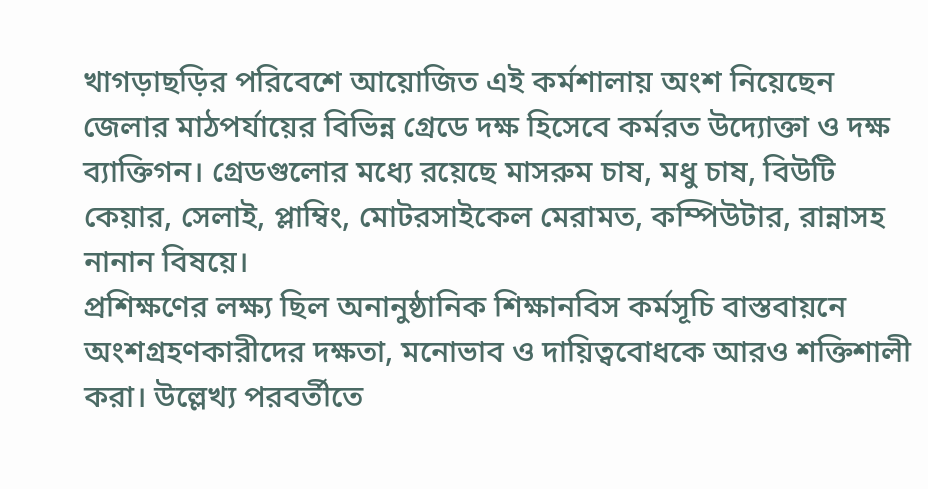খাগড়াছড়ির পরিবেশে আয়োজিত এই কর্মশালায় অংশ নিয়েছেন জেলার মাঠপর্যায়ের বিভিন্ন গ্রেডে দক্ষ হিসেবে কর্মরত উদ্যোক্তা ও দক্ষ ব্যাক্তিগন। গ্রেডগুলোর মধ্যে রয়েছে মাসরুম চাষ, মধু চাষ, বিউটি কেয়ার, সেলাই, প্লাম্বিং, মোটরসাইকেল মেরামত, কম্পিউটার, রান্নাসহ নানান বিষয়ে।
প্রশিক্ষণের লক্ষ্য ছিল অনানুষ্ঠানিক শিক্ষানবিস কর্মসূচি বাস্তবায়নে অংশগ্রহণকারীদের দক্ষতা, মনোভাব ও দায়িত্ববোধকে আরও শক্তিশালী করা। উল্লেখ্য পরবর্তীতে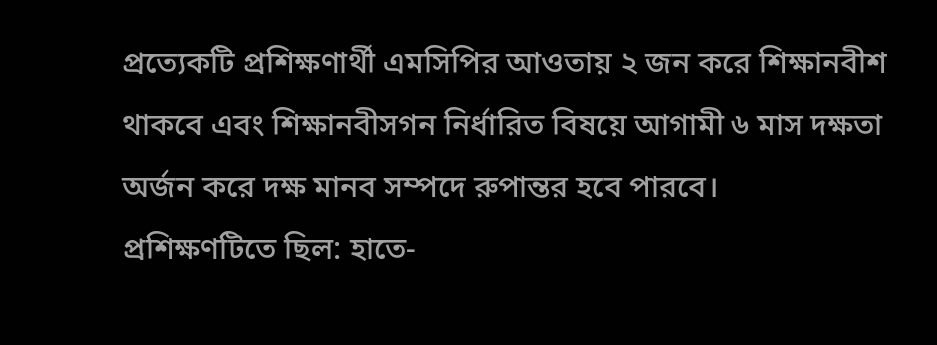প্রত্যেকটি প্রশিক্ষণার্থী এমসিপির আওতায় ২ জন করে শিক্ষানবীশ থাকবে এবং শিক্ষানবীসগন নির্ধারিত বিষয়ে আগামী ৬ মাস দক্ষতা অর্জন করে দক্ষ মানব সম্পদে রুপান্তর হবে পারবে।
প্রশিক্ষণটিতে ছিল: হাতে-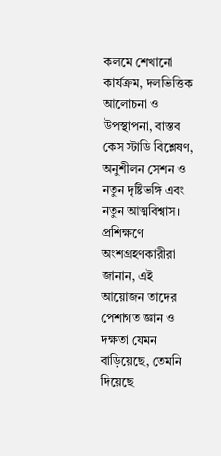কলমে শেখানো কার্যক্রম, দলভিত্তিক আলোচনা ও উপস্থাপনা, বাস্তব কেস স্টাডি বিশ্লেষণ, অনুশীলন সেশন ও নতুন দৃষ্টিভঙ্গি এবং নতুন আত্মবিশ্বাস।
প্রশিক্ষণে অংশগ্রহণকারীরা জানান, এই আয়োজন তাদের পেশাগত জ্ঞান ও দক্ষতা যেমন বাড়িয়েছে, তেমনি দিয়েছে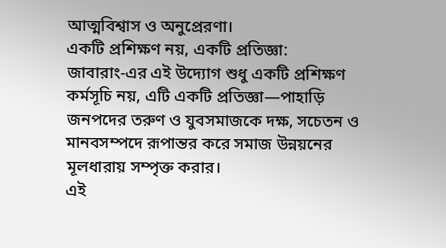আত্মবিশ্বাস ও অনুপ্রেরণা।
একটি প্রশিক্ষণ নয়, একটি প্রতিজ্ঞা:
জাবারাং-এর এই উদ্যোগ শুধু একটি প্রশিক্ষণ কর্মসূচি নয়, এটি একটি প্রতিজ্ঞা—পাহাড়ি জনপদের তরুণ ও যুবসমাজকে দক্ষ, সচেতন ও মানবসম্পদে রূপান্তর করে সমাজ উন্নয়নের মূলধারায় সম্পৃক্ত করার।
এই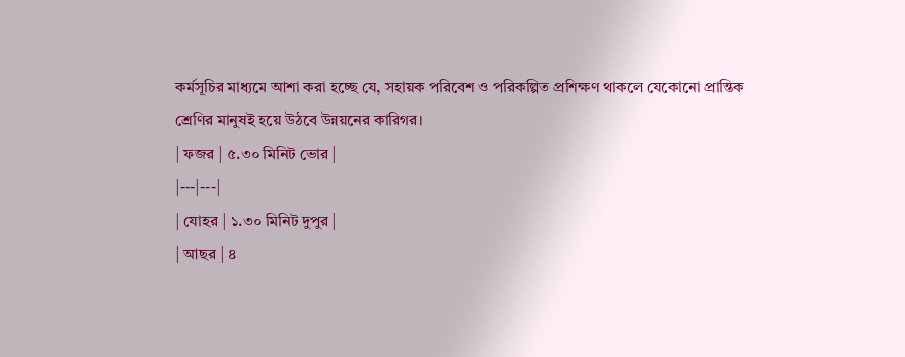কর্মসূচির মাধ্যমে আশা করা হচ্ছে যে, সহায়ক পরিবেশ ও পরিকল্পিত প্রশিক্ষণ থাকলে যেকোনো প্রান্তিক শ্রেণির মানুষই হয়ে উঠবে উন্নয়নের কারিগর।
| ফজর | ৫.৩০ মিনিট ভোর |
|---|---|
| যোহর | ১.৩০ মিনিট দুপুর |
| আছর | ৪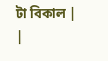টা বিকাল |
|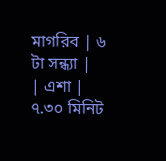মাগরিব | ৬ টা সন্ধ্যা |
| এশা | ৭.৩০ মিনিট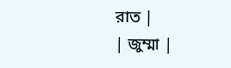রাত |
| জুম্মা |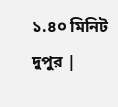১.৪০ মিনিট দুপুর |